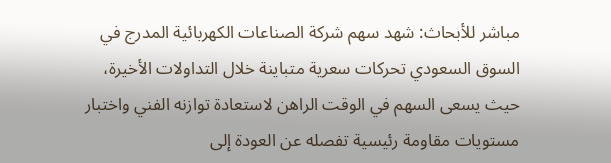مباشر للأبحاث: شهد سهم شركة الصناعات الكهربائية المدرج في السوق السعودي تحركات سعرية متباينة خلال التداولات الأخيرة، حيث يسعى السهم في الوقت الراهن لاستعادة توازنه الفني واختبار مستويات مقاومة رئيسية تفصله عن العودة إلى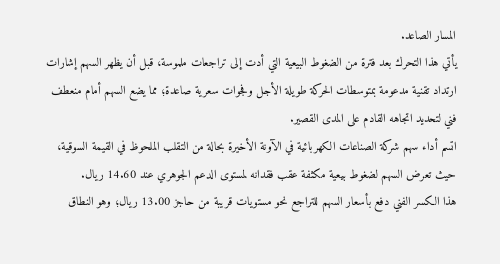المسار الصاعد.
يأتي هذا التحرك بعد فترة من الضغوط البيعية التي أدت إلى تراجعات ملموسة، قبل أن يظهر السهم إشارات ارتداد تقنية مدعومة بمتوسطات الحركة طويلة الأجل وفجوات سعرية صاعدة؛ مما يضع السهم أمام منعطف فني لتحديد اتجاهه القادم على المدى القصير.
اتسم أداء سهم شركة الصناعات الكهربائية في الآونة الأخيرة بحالة من التقلب الملحوظ في القيمة السوقية، حيث تعرض السهم لضغوط بيعية مكثفة عقب فقدانه لمستوى الدعم الجوهري عند 14.60 ريال.
هذا الكسر الفني دفع بأسعار السهم للتراجع نحو مستويات قريبة من حاجز 13.00 ريال؛ وهو النطاق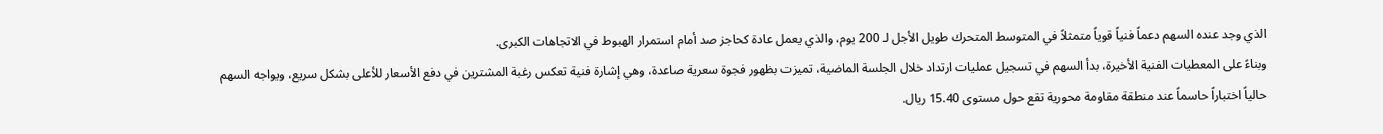الذي وجد عنده السهم دعماً فنياً قوياً متمثلاً في المتوسط المتحرك طويل الأجل لـ 200 يوم، والذي يعمل عادة كحاجز صد أمام استمرار الهبوط في الاتجاهات الكبرى.
وبناءً على المعطيات الفنية الأخيرة، بدأ السهم في تسجيل عمليات ارتداد خلال الجلسة الماضية، تميزت بظهور فجوة سعرية صاعدة، وهي إشارة فنية تعكس رغبة المشترين في دفع الأسعار للأعلى بشكل سريع، ويواجه السهم حالياً اختباراً حاسماً عند منطقة مقاومة محورية تقع حول مستوى 15.40 ريال.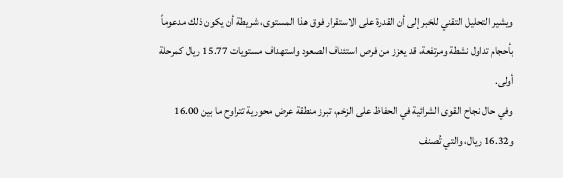ويشير التحليل التقني للخبر إلى أن القدرة على الاستقرار فوق هذا المستوى، شريطة أن يكون ذلك مدعوماً بأحجام تداول نشطة ومرتفعة، قد يعزز من فرص استئناف الصعود واستهداف مستويات 15.77 ريال كمرحلة أولى.
وفي حال نجاح القوى الشرائية في الحفاظ على الزخم، تبرز منطقة عرض محورية تتراوح ما بين 16.00 و16.32 ريال، والتي تُصنف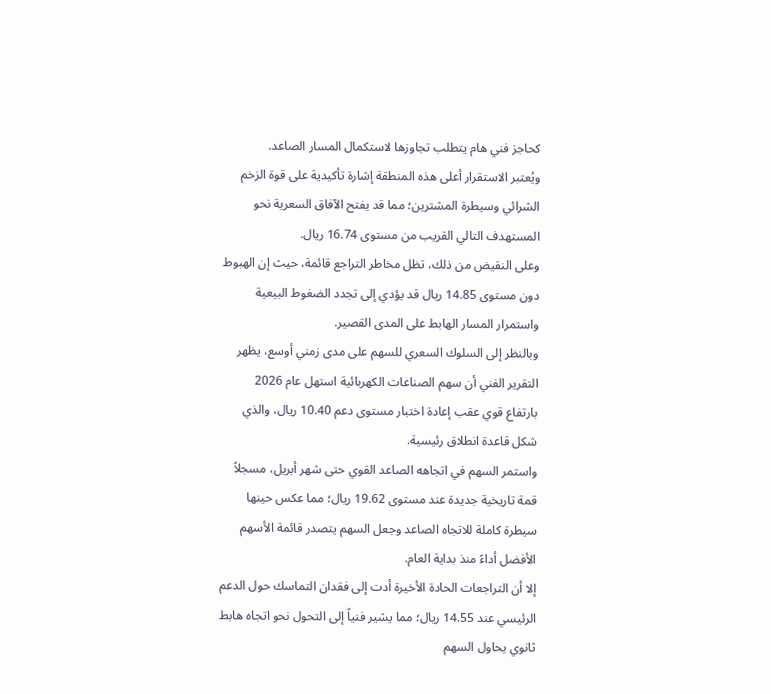كحاجز فني هام يتطلب تجاوزها لاستكمال المسار الصاعد.
ويُعتبر الاستقرار أعلى هذه المنطقة إشارة تأكيدية على قوة الزخم الشرائي وسيطرة المشترين؛ مما قد يفتح الآفاق السعرية نحو المستهدف التالي القريب من مستوى 16.74 ريال.
وعلى النقيض من ذلك، تظل مخاطر التراجع قائمة، حيث إن الهبوط دون مستوى 14.85 ريال قد يؤدي إلى تجدد الضغوط البيعية واستمرار المسار الهابط على المدى القصير.
وبالنظر إلى السلوك السعري للسهم على مدى زمني أوسع، يظهر التقرير الفني أن سهم الصناعات الكهربائية استهل عام 2026 بارتفاع قوي عقب إعادة اختبار مستوى دعم 10.40 ريال، والذي شكل قاعدة انطلاق رئيسية.
واستمر السهم في اتجاهه الصاعد القوي حتى شهر أبريل، مسجلاً قمة تاريخية جديدة عند مستوى 19.62 ريال؛ مما عكس حينها سيطرة كاملة للاتجاه الصاعد وجعل السهم يتصدر قائمة الأسهم الأفضل أداءً منذ بداية العام.
إلا أن التراجعات الحادة الأخيرة أدت إلى فقدان التماسك حول الدعم الرئيسي عند 14.55 ريال؛ مما يشير فنياً إلى التحول نحو اتجاه هابط ثانوي يحاول السهم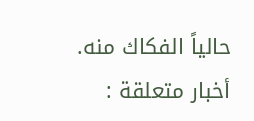حالياً الفكاك منه.
أخبار متعلقة :